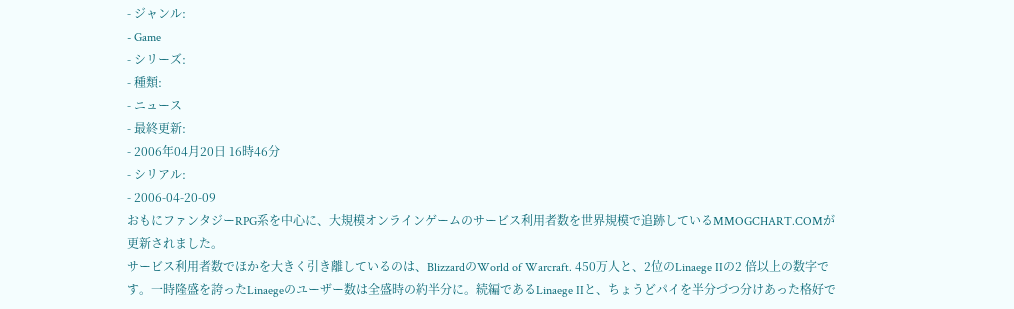- ジャンル:
- Game
- シリーズ:
- 種類:
- ニュース
- 最終更新:
- 2006年04月20日 16時46分
- シリアル:
- 2006-04-20-09
おもにファンタジーRPG系を中心に、大規模オンラインゲームのサービス利用者数を世界規模で追跡しているMMOGCHART.COMが更新されました。
サービス利用者数でほかを大きく引き離しているのは、BlizzardのWorld of Warcraft. 450万人と、2位のLinaege IIの2 倍以上の数字です。一時隆盛を誇ったLinaegeのユーザー数は全盛時の約半分に。続編であるLinaege IIと、ちょうどパイを半分づつ分けあった格好で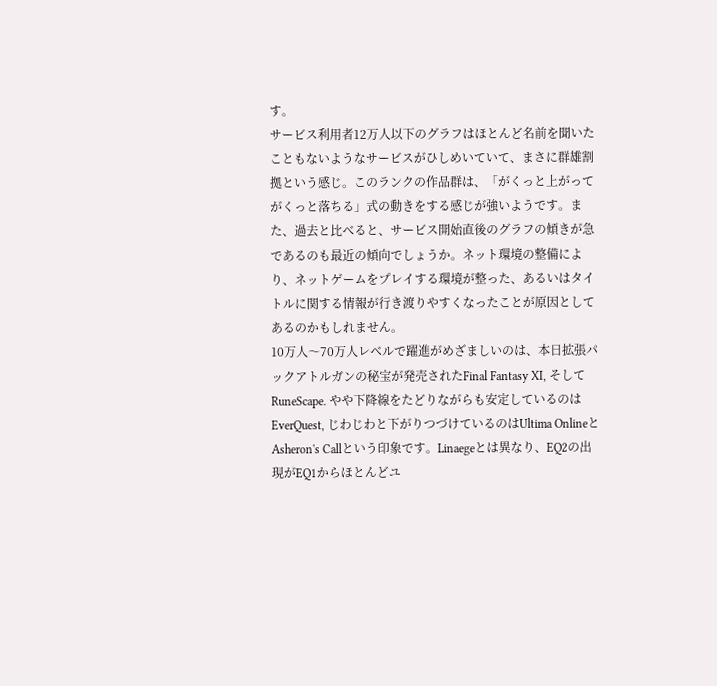す。
サービス利用者12万人以下のグラフはほとんど名前を聞いたこともないようなサービスがひしめいていて、まさに群雄割拠という感じ。このランクの作品群は、「がくっと上がってがくっと落ちる」式の動きをする感じが強いようです。また、過去と比べると、サービス開始直後のグラフの傾きが急であるのも最近の傾向でしょうか。ネット環境の整備により、ネットゲームをプレイする環境が整った、あるいはタイトルに関する情報が行き渡りやすくなったことが原因としてあるのかもしれません。
10万人〜70万人レベルで躍進がめざましいのは、本日拡張パックアトルガンの秘宝が発売されたFinal Fantasy XI, そしてRuneScape. やや下降線をたどりながらも安定しているのはEverQuest, じわじわと下がりつづけているのはUltima OnlineとAsheron's Callという印象です。Linaegeとは異なり、EQ2の出現がEQ1からほとんどユ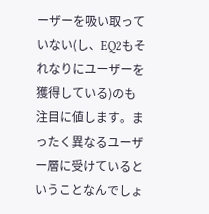ーザーを吸い取っていない(し、EQ2もそれなりにユーザーを獲得している)のも注目に値します。まったく異なるユーザー層に受けているということなんでしょ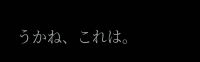うかね、これは。